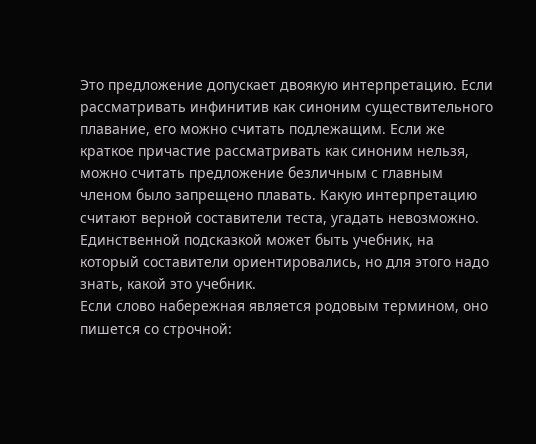Это предложение допускает двоякую интерпретацию. Если рассматривать инфинитив как синоним существительного плавание, его можно считать подлежащим. Если же краткое причастие рассматривать как синоним нельзя, можно считать предложение безличным с главным членом было запрещено плавать. Какую интерпретацию считают верной составители теста, угадать невозможно. Единственной подсказкой может быть учебник, на который составители ориентировались, но для этого надо знать, какой это учебник.
Если слово набережная является родовым термином, оно пишется со строчной: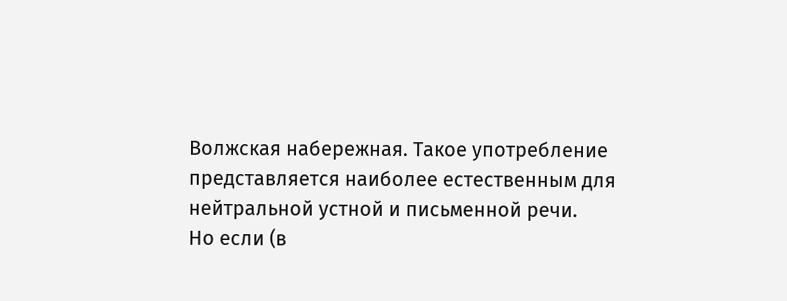Волжская набережная. Такое употребление представляется наиболее естественным для нейтральной устной и письменной речи.
Но если (в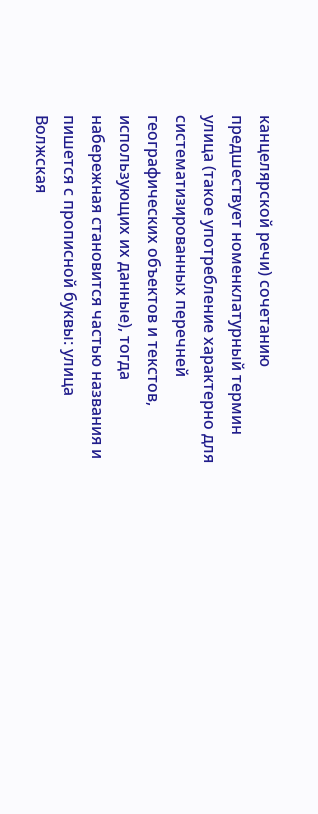канцелярской речи) сочетанию предшествует номенклатурный термин улица (такое употребление характерно для систематизированных перечней географических объектов и текстов, использующих их данные), тогда набережная становится частью названия и пишется с прописной буквы: улица Волжская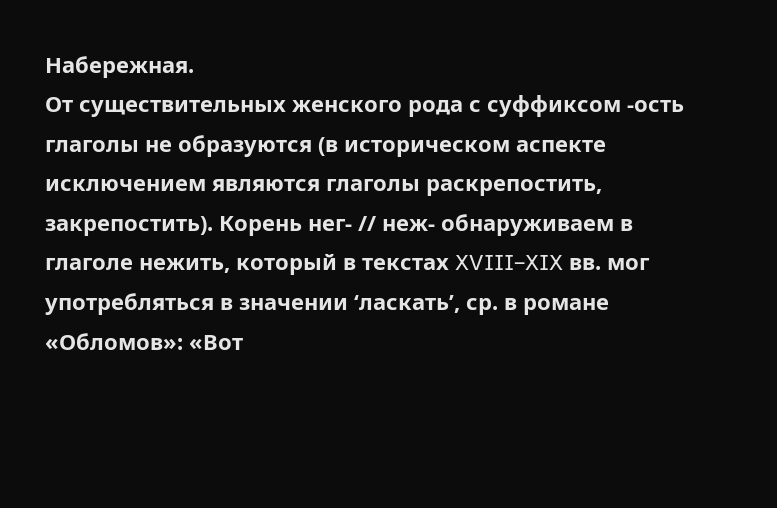Набережная.
От существительных женского рода с суффиксом -ость глаголы не образуются (в историческом аспекте исключением являются глаголы раскрепостить, закрепостить). Корень нег- // неж- обнаруживаем в глаголе нежить, который в текстах XVIII–XIX вв. мог употребляться в значении ‘ласкать’, ср. в романе «Обломов»: «Вот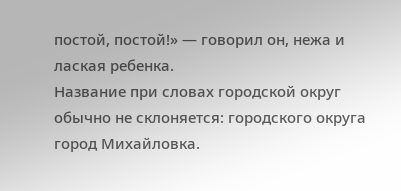постой, постой!» — говорил он, нежа и лаская ребенка.
Название при словах городской округ обычно не склоняется: городского округа город Михайловка.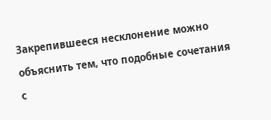Закрепившееся несклонение можно объяснить тем, что подобные сочетания с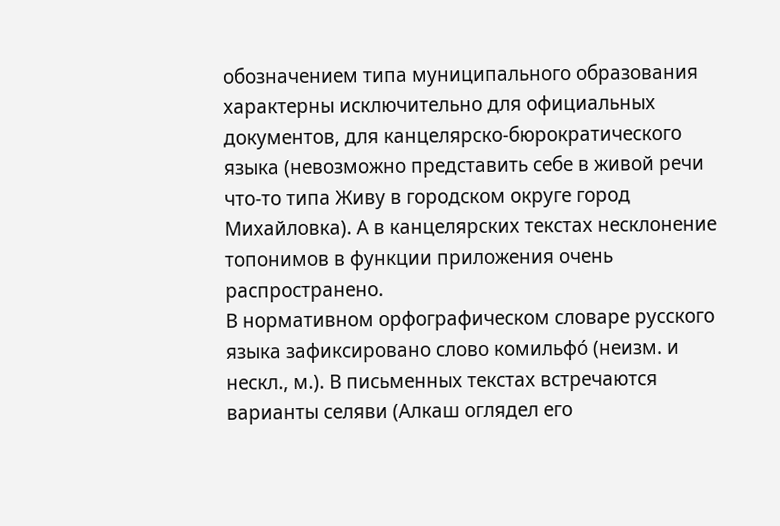обозначением типа муниципального образования характерны исключительно для официальных документов, для канцелярско-бюрократического языка (невозможно представить себе в живой речи что-то типа Живу в городском округе город Михайловка). А в канцелярских текстах несклонение топонимов в функции приложения очень распространено.
В нормативном орфографическом словаре русского языка зафиксировано слово комильфо́ (неизм. и нескл., м.). В письменных текстах встречаются варианты селяви (Алкаш оглядел его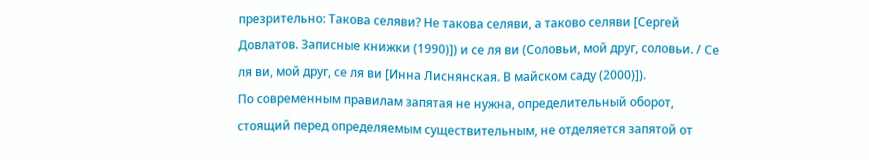презрительно: Такова селяви? Не такова селяви, а таково селяви [Сергей Довлатов. Записные книжки (1990)]) и се ля ви (Соловьи, мой друг, соловьи. / Се ля ви, мой друг, се ля ви [Инна Лиснянская. В майском саду (2000)]).
По современным правилам запятая не нужна, определительный оборот, стоящий перед определяемым существительным, не отделяется запятой от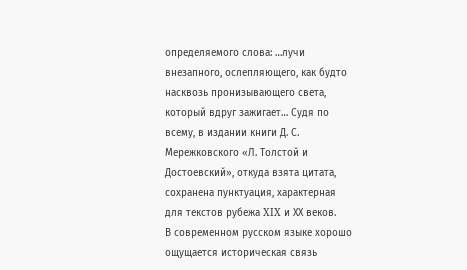определяемого слова: …лучи внезапного, ослепляющего, как будто насквозь пронизывающего света, который вдруг зажигает… Судя по всему, в издании книги Д. С. Мережковского «Л. Толстой и Достоевский», откуда взята цитата, сохранена пунктуация, характерная для текстов рубежа XIX и ХХ веков.
В современном русском языке хорошо ощущается историческая связь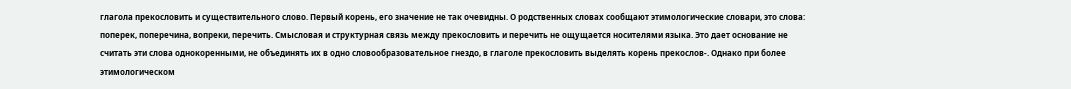глагола прекословить и существительного слово. Первый корень, его значение не так очевидны. О родственных словах сообщают этимологические словари, это слова: поперек, поперечина, вопреки, перечить. Смысловая и структурная связь между прекословить и перечить не ощущается носителями языка. Это дает основание не считать эти слова однокоренными, не объединять их в одно словообразовательное гнездо, в глаголе прекословить выделять корень прекослов-. Однако при более этимологическом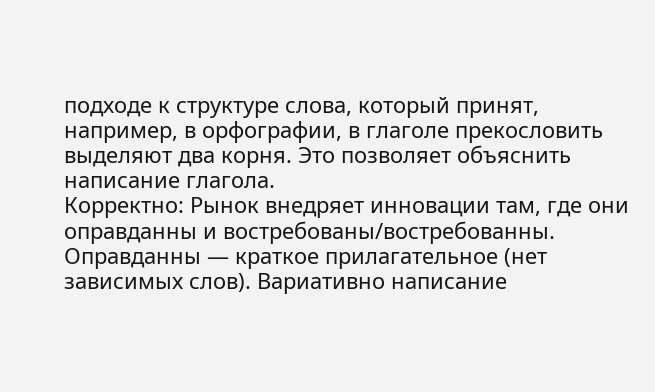подходе к структуре слова, который принят, например, в орфографии, в глаголе прекословить выделяют два корня. Это позволяет объяснить написание глагола.
Корректно: Рынок внедряет инновации там, где они оправданны и востребованы/востребованны. Оправданны — краткое прилагательное (нет зависимых слов). Вариативно написание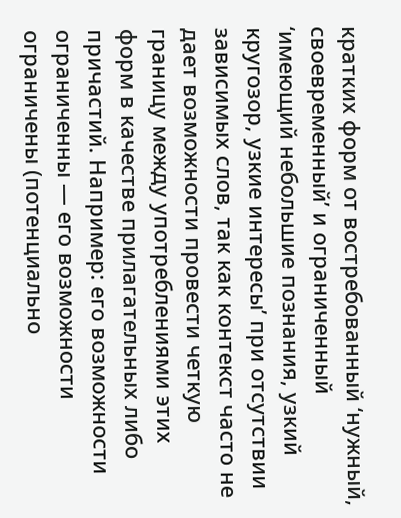кратких форм от востребованный ‘нужный, своевременный’ и ограниченный ‘имеющий небольшие познания, узкий кругозор, узкие интересы’ при отсутствии зависимых слов, так как контекст часто не дает возможности провести четкую границу между употреблениями этих форм в качестве прилагательных либо причастий. Например: его возможности ограниченны — его возможности ограничены (потенциально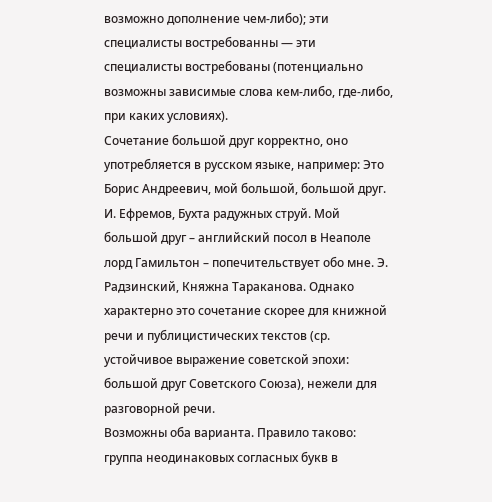возможно дополнение чем-либо); эти специалисты востребованны — эти специалисты востребованы (потенциально возможны зависимые слова кем-либо, где-либо, при каких условиях).
Сочетание большой друг корректно, оно употребляется в русском языке, например: Это Борис Андреевич, мой большой, большой друг. И. Ефремов, Бухта радужных струй. Мой большой друг – английский посол в Неаполе лорд Гамильтон – попечительствует обо мне. Э. Радзинский, Княжна Тараканова. Однако характерно это сочетание скорее для книжной речи и публицистических текстов (ср. устойчивое выражение советской эпохи: большой друг Советского Союза), нежели для разговорной речи.
Возможны оба варианта. Правило таково: группа неодинаковых согласных букв в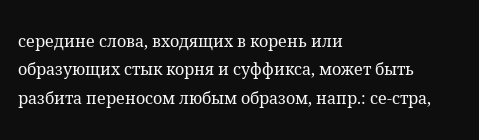середине слова, входящих в корень или образующих стык корня и суффикса, может быть разбита переносом любым образом, напр.: се‑стра,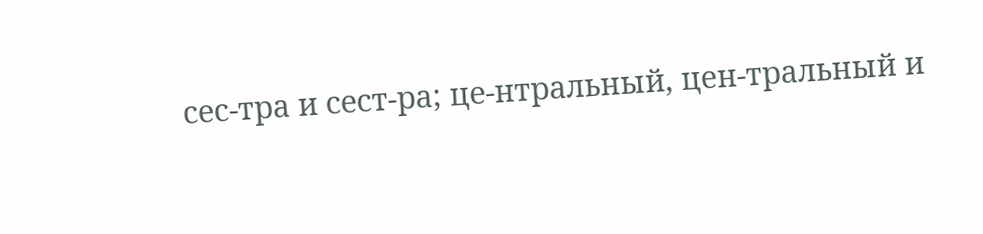сес‑тра и сест‑ра; це‑нтральный, цен‑тральный и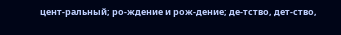цент‑ральный; ро‑ждение и рож‑дение; де‑тство, дет‑ство,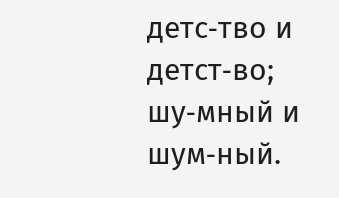детс‑тво и детст‑во; шу‑мный и шум‑ный.